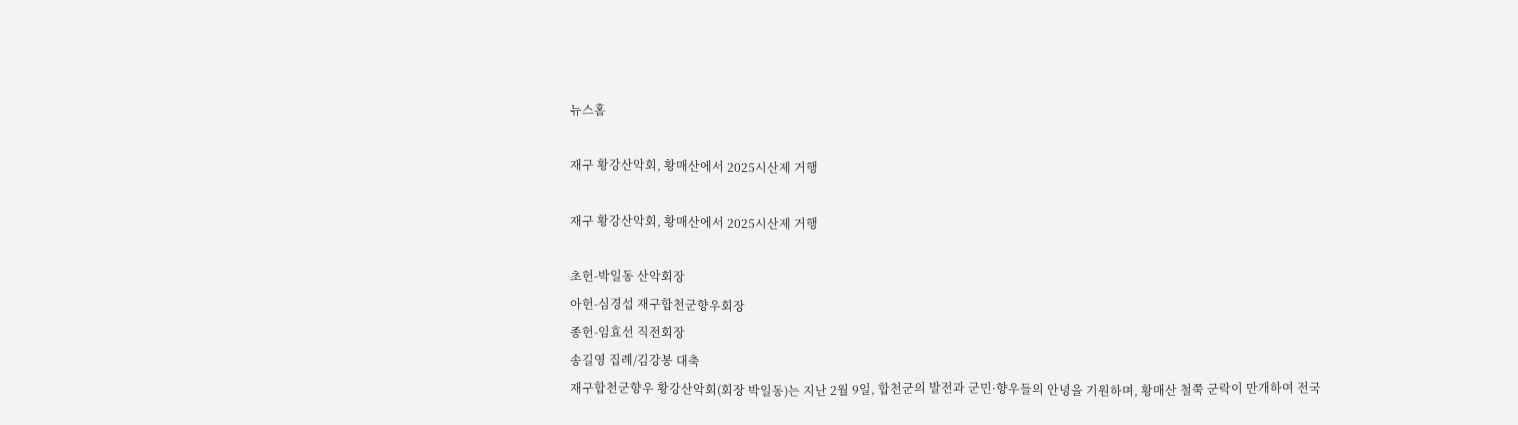뉴스홈

재구 황강산악회, 황매산에서 2025시산제 거행

재구 황강산악회, 황매산에서 2025시산제 거행

초헌-박일동 산악회장
아헌-심경섭 재구합천군향우회장
종헌-임효선 직전회장
송길영 집례/김강봉 대축
재구합천군향우 황강산악회(회장 박일동)는 지난 2월 9일, 합천군의 발전과 군민·향우들의 안녕을 기원하며, 황매산 철쭉 군락이 만개하여 전국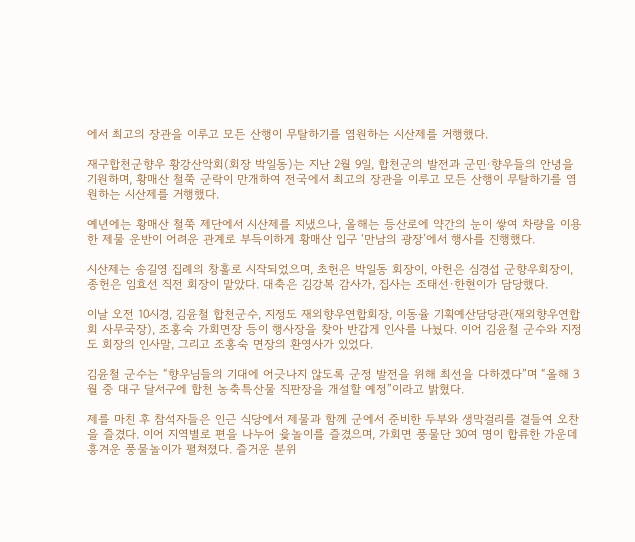에서 최고의 장관을 이루고 모든 산행이 무탈하기를 염원하는 시산제를 거행했다.

재구합천군향우 황강산악회(회장 박일동)는 지난 2월 9일, 합천군의 발전과 군민·향우들의 안녕을 기원하며, 황매산 철쭉 군락이 만개하여 전국에서 최고의 장관을 이루고 모든 산행이 무탈하기를 염원하는 시산제를 거행했다.

예년에는 황매산 철쭉 제단에서 시산제를 지냈으나, 올해는 등산로에 약간의 눈이 쌓여 차량을 이용한 제물 운반이 어려운 관계로 부득이하게 황매산 입구 ‘만남의 광장’에서 행사를 진행했다.

시산제는 송길영 집례의 창홀로 시작되었으며, 초헌은 박일동 회장이, 아헌은 심경섭 군향우회장이, 종헌은 임효선 직전 회장이 맡았다. 대축은 김강복 감사가, 집사는 조태선·한현이가 담당했다.

이날 오전 10시경, 김윤철 합천군수, 지정도 재외향우연합회장, 이동율 기획예산담당관(재외향우연합회 사무국장), 조홍숙 가회면장 등이 행사장을 찾아 반갑게 인사를 나눴다. 이어 김윤철 군수와 지정도 회장의 인사말, 그리고 조홍숙 면장의 환영사가 있었다.

김윤철 군수는 “향우님들의 기대에 어긋나지 않도록 군정 발전을 위해 최선을 다하겠다”며 “올해 3월 중 대구 달서구에 합천 농축특산물 직판장을 개설할 예정”이라고 밝혔다.

제를 마친 후 참석자들은 인근 식당에서 제물과 함께 군에서 준비한 두부와 생막걸리를 곁들여 오찬을 즐겼다. 이어 지역별로 편을 나누어 윷놀이를 즐겼으며, 가회면 풍물단 30여 명이 합류한 가운데 흥겨운 풍물놀이가 펼쳐졌다. 즐거운 분위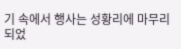기 속에서 행사는 성황리에 마무리되었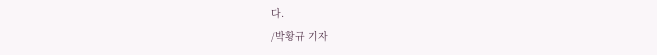다.
/박황규 기자